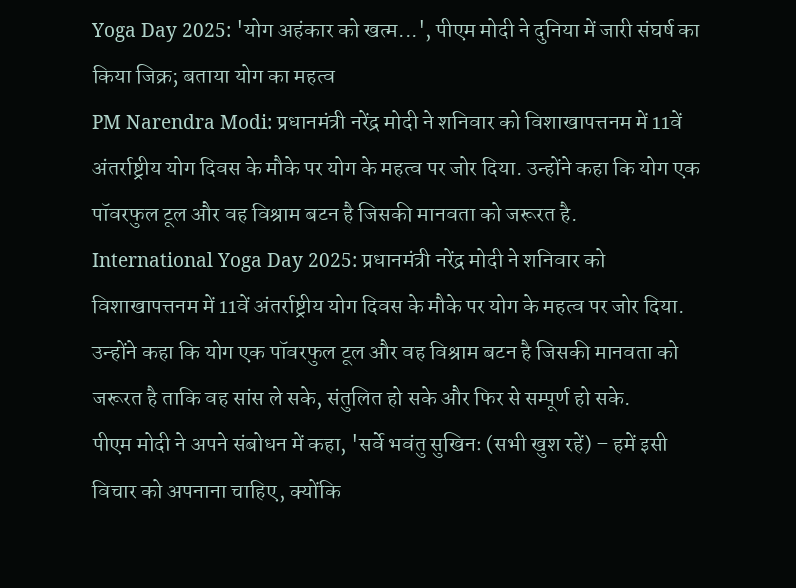Yoga Day 2025: 'योग अहंकार को खत्म...', पीएम मोदी ने दुनिया में जारी संघर्ष का किया जिक्र; बताया योग का महत्व
PM Narendra Modi: प्रधानमंत्री नरेंद्र मोदी ने शनिवार को विशाखापत्तनम में 11वें अंतर्राष्ट्रीय योग दिवस के मौके पर योग के महत्व पर जोर दिया. उन्होंने कहा कि योग एक पॉवरफुल टूल और वह विश्राम बटन है जिसकी मानवता को जरूरत है.
International Yoga Day 2025: प्रधानमंत्री नरेंद्र मोदी ने शनिवार को विशाखापत्तनम में 11वें अंतर्राष्ट्रीय योग दिवस के मौके पर योग के महत्व पर जोर दिया. उन्होंने कहा कि योग एक पॉवरफुल टूल और वह विश्राम बटन है जिसकी मानवता को जरूरत है ताकि वह सांस ले सके, संतुलित हो सके और फिर से सम्पूर्ण हो सके.
पीएम मोदी ने अपने संबोधन में कहा, 'सर्वे भवंतु सुखिनः (सभी खुश रहें) – हमें इसी विचार को अपनाना चाहिए, क्योंकि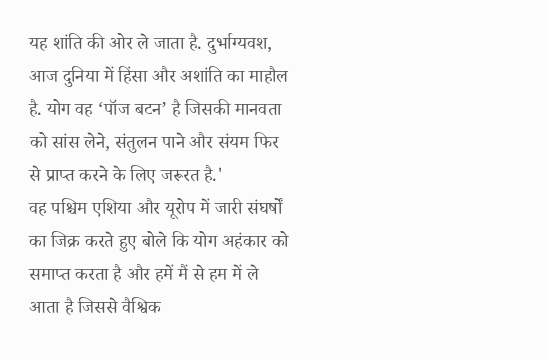यह शांति की ओर ले जाता है. दुर्भाग्यवश, आज दुनिया में हिंसा और अशांति का माहौल है. योग वह ‘पॉज बटन’ है जिसकी मानवता को सांस लेने, संतुलन पाने और संयम फिर से प्राप्त करने के लिए जरूरत है.'
वह पश्चिम एशिया और यूरोप में जारी संघर्षों का जिक्र करते हुए बोले कि योग अहंकार को समाप्त करता है और हमें मैं से हम में ले आता है जिससे वैश्विक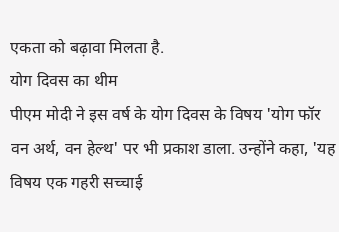एकता को बढ़ावा मिलता है.
योग दिवस का थीम
पीएम मोदी ने इस वर्ष के योग दिवस के विषय 'योग फॉर वन अर्थ, वन हेल्थ' पर भी प्रकाश डाला. उन्होंने कहा, 'यह विषय एक गहरी सच्चाई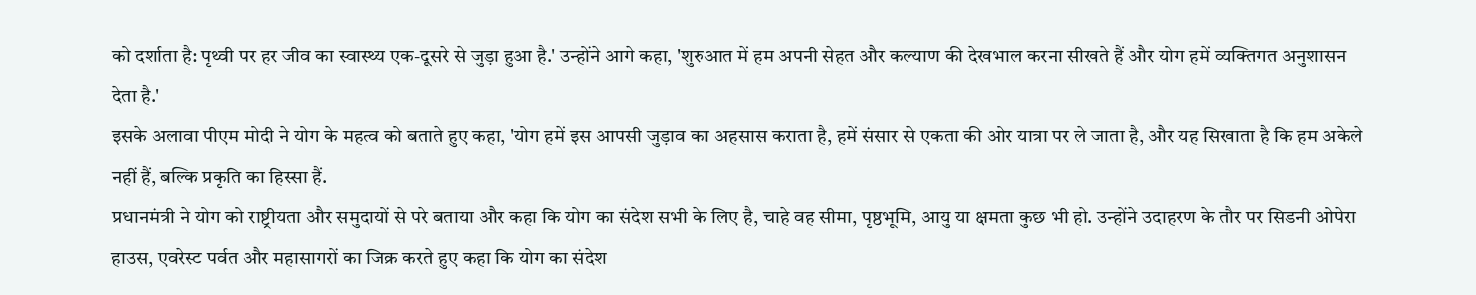को दर्शाता है: पृथ्वी पर हर जीव का स्वास्थ्य एक-दूसरे से जुड़ा हुआ है.' उन्होंने आगे कहा, 'शुरुआत में हम अपनी सेहत और कल्याण की देखभाल करना सीखते हैं और योग हमें व्यक्तिगत अनुशासन देता है.'
इसके अलावा पीएम मोदी ने योग के महत्व को बताते हुए कहा, 'योग हमें इस आपसी जुड़ाव का अहसास कराता है, हमें संसार से एकता की ओर यात्रा पर ले जाता है, और यह सिखाता है कि हम अकेले नहीं हैं, बल्कि प्रकृति का हिस्सा हैं.
प्रधानमंत्री ने योग को राष्ट्रीयता और समुदायों से परे बताया और कहा कि योग का संदेश सभी के लिए है, चाहे वह सीमा, पृष्ठभूमि, आयु या क्षमता कुछ भी हो. उन्होंने उदाहरण के तौर पर सिडनी ओपेरा हाउस, एवरेस्ट पर्वत और महासागरों का जिक्र करते हुए कहा कि योग का संदेश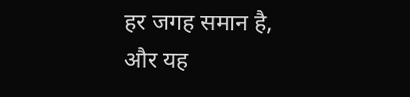हर जगह समान है, और यह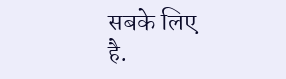सबके लिए है.